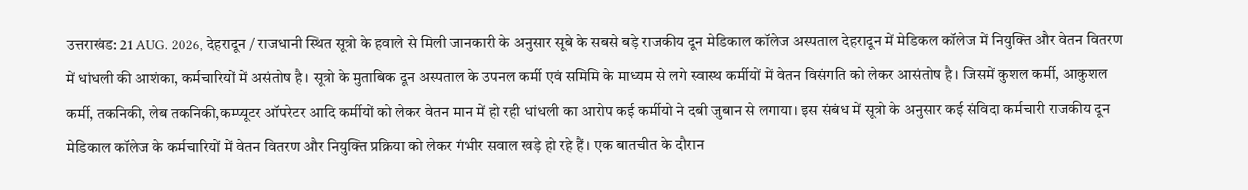उत्तराखंड: 21 AUG. 2026, देहरादून / राजधानी स्थित सूत्रो के हवाले से मिली जानकारी के अनुसार सूबे के सबसे बड़े राजकीय दून मेडिकाल कॉलेज अस्पताल देहरादून में मेडिकल कॉलेज में नियुक्ति और वेतन वितरण में धांधली की आशंका, कर्मचारियों में असंतोष है। सूत्रो के मुताबिक दून अस्पताल के उपनल कर्मी एवं समिमि के माध्यम से लगे स्वास्थ कर्मीयों में वेतन विसंगति को लेकर आसंतोष है। जिसमें कुशल कर्मी, आकुशल कर्मी, तकनिकी, लेब तकनिकी,कम्प्यूटर ऑपरेटर आदि कर्मीयों को लेकर वेतन मान में हो रही धांधली का आरोप कई कर्मीयो ने दबी जुबान से लगाया। इस संबंध में सूत्रो के अनुसार कई संविदा कर्मचारी राजकीय दून मेडिकाल कॉलेज के कर्मचारियों में वेतन वितरण और नियुक्ति प्रक्रिया को लेकर गंभीर सवाल खड़े हो रहे हैं। एक बातचीत के दौरान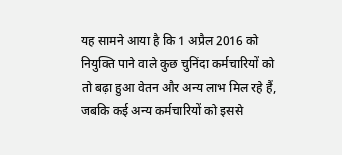यह सामने आया है कि 1 अप्रैल 2016 को नियुक्ति पाने वाले कुछ चुनिंदा कर्मचारियों को तो बढ़ा हुआ वेतन और अन्य लाभ मिल रहे हैं, जबकि कई अन्य कर्मचारियों को इससे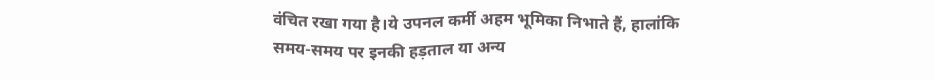वंचित रखा गया है।ये उपनल कर्मी अहम भूमिका निभाते हैं, हालांकि समय-समय पर इनकी हड़ताल या अन्य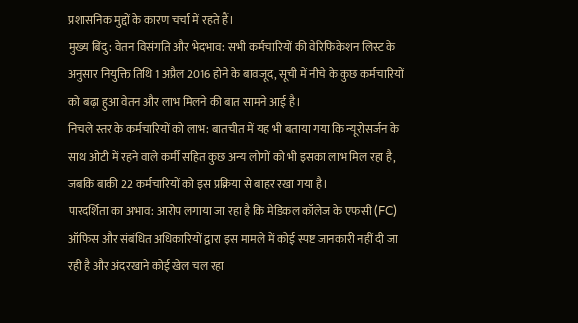प्रशासनिक मुद्दों के कारण चर्चा में रहते हैं।
मुख्य बिंदु: वेतन विसंगति और भेदभाव: सभी कर्मचारियों की वेरिफिकेशन लिस्ट के अनुसार नियुक्ति तिथि 1 अप्रैल 2016 होने के बावजूद, सूची में नीचे के कुछ कर्मचारियों को बढ़ा हुआ वेतन और लाभ मिलने की बात सामने आई है।
निचले स्तर के कर्मचारियों को लाभ: बातचीत में यह भी बताया गया कि न्यूरोसर्जन के साथ ओटी में रहने वाले कर्मी सहित कुछ अन्य लोगों को भी इसका लाभ मिल रहा है, जबकि बाकी 22 कर्मचारियों को इस प्रक्रिया से बाहर रखा गया है।
पारदर्शिता का अभाव: आरोप लगाया जा रहा है कि मेडिकल कॉलेज के एफसी (FC) ऑफिस और संबंधित अधिकारियों द्वारा इस मामले में कोई स्पष्ट जानकारी नहीं दी जा रही है और अंदरखाने कोई खेल चल रहा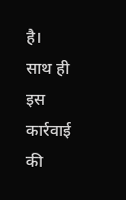है।
साथ ही इस कार्रवाई की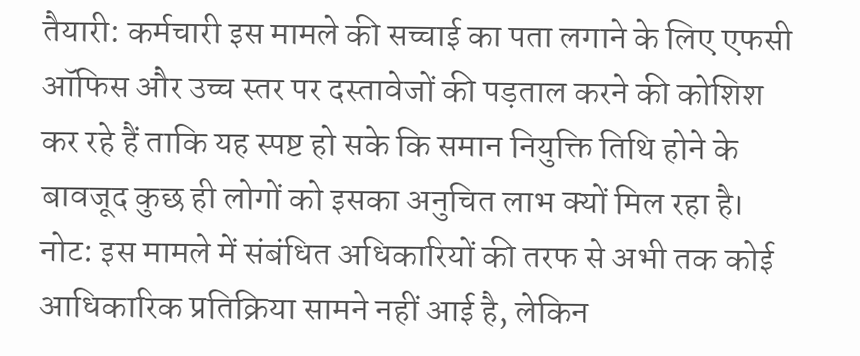तैयारी: कर्मचारी इस मामले की सच्चाई का पता लगाने के लिए एफसी ऑफिस और उच्च स्तर पर दस्तावेजों की पड़ताल करने की कोशिश कर रहे हैं ताकि यह स्पष्ट हो सके कि समान नियुक्ति तिथि होने के बावजूद कुछ ही लोगों को इसका अनुचित लाभ क्यों मिल रहा है।
नोट: इस मामले में संबंधित अधिकारियों की तरफ से अभी तक कोई आधिकारिक प्रतिक्रिया सामने नहीं आई है, लेकिन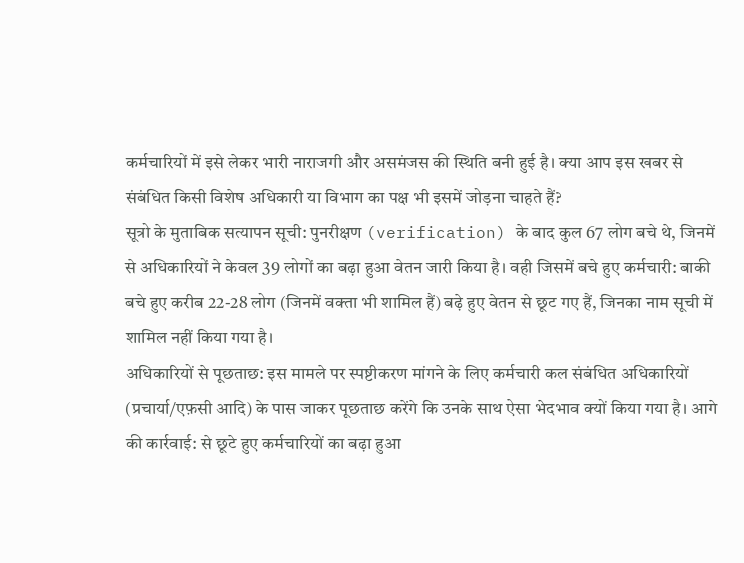कर्मचारियों में इसे लेकर भारी नाराजगी और असमंजस की स्थिति बनी हुई है। क्या आप इस खबर से संबंधित किसी विशेष अधिकारी या विभाग का पक्ष भी इसमें जोड़ना चाहते हैं?
सूत्रो के मुताबिक सत्यापन सूची: पुनरीक्षण (verification) के बाद कुल 67 लोग बचे थे, जिनमें से अधिकारियों ने केवल 39 लोगों का बढ़ा हुआ वेतन जारी किया है। वही जिसमें बचे हुए कर्मचारी: बाकी बचे हुए करीब 22-28 लोग (जिनमें वक्ता भी शामिल हैं) बढ़े हुए वेतन से छूट गए हैं, जिनका नाम सूची में शामिल नहीं किया गया है।
अधिकारियों से पूछताछ: इस मामले पर स्पष्टीकरण मांगने के लिए कर्मचारी कल संबंधित अधिकारियों (प्रचार्या/एफ़सी आदि) के पास जाकर पूछताछ करेंगे कि उनके साथ ऐसा भेदभाव क्यों किया गया है। आगे की कार्रवाई: से छूटे हुए कर्मचारियों का बढ़ा हुआ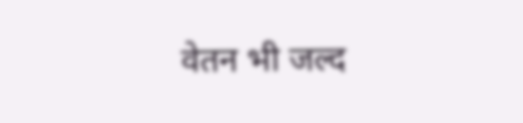वेतन भी जल्द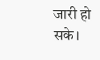जारी हो सके।